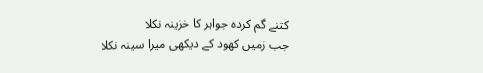کتنے گم کردہ جواہر کا خزینہ نکلا
جب زمیں کھود کے دیکھی میرا سینہ نکلا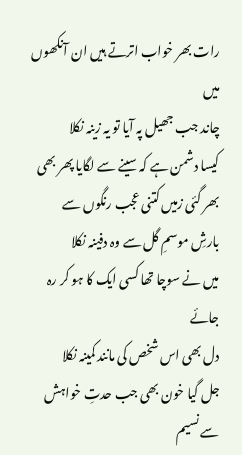رات بھر خواب اترتے ہیں ان آنکھوں میں
چاند جب جھیل پہ آیا تو یہ زینہ نکلا
کیسا دشمن ہے کہ سینے سے لگایا پھر بھی
بھر گئی زمیں کتنی عجب رنگوں سے
بارشِ موسمِ گل سے وہ دفینہ نکلا
میں نے سوچا تھا کسی ایک کا ہو کر رہ جائے
دل بھی اس شخص کی مانند کمینہ نکلا
جل گیا خون بھی جب حدتِ خواہش سے نسیم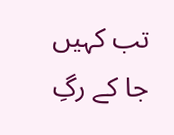تب کہیں جا کے رگِ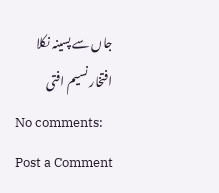جاں سے پسینہ نکلا
افتخار نسیم افتی
No comments:
Post a Comment